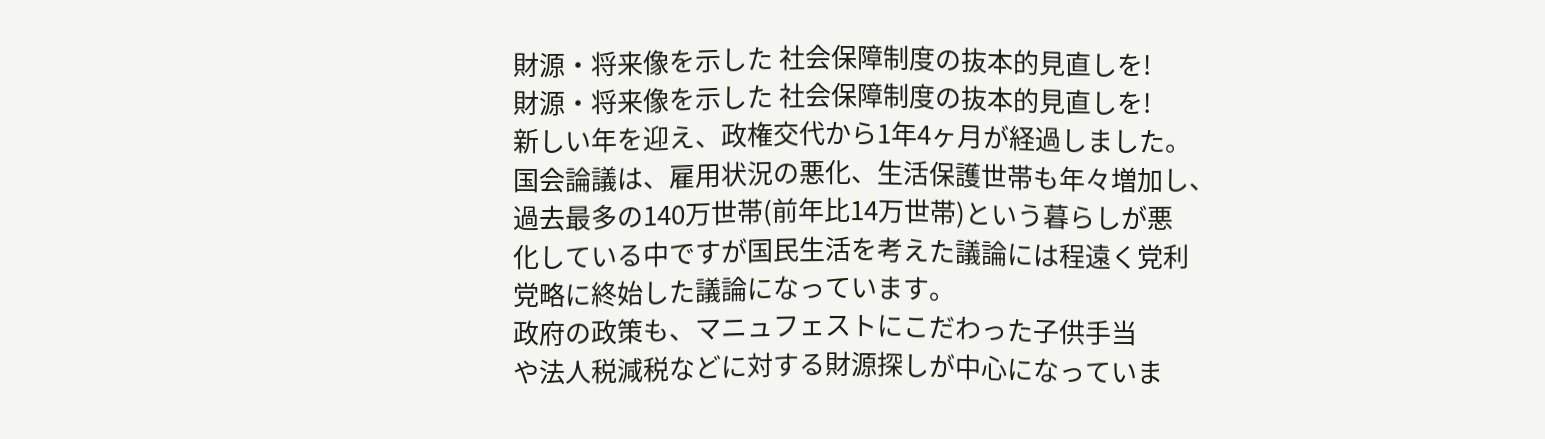財源・将来像を示した 社会保障制度の抜本的見直しを!
財源・将来像を示した 社会保障制度の抜本的見直しを!
新しい年を迎え、政権交代から1年4ヶ月が経過しました。
国会論議は、雇用状況の悪化、生活保護世帯も年々増加し、
過去最多の140万世帯(前年比14万世帯)という暮らしが悪
化している中ですが国民生活を考えた議論には程遠く党利
党略に終始した議論になっています。
政府の政策も、マニュフェストにこだわった子供手当
や法人税減税などに対する財源探しが中心になっていま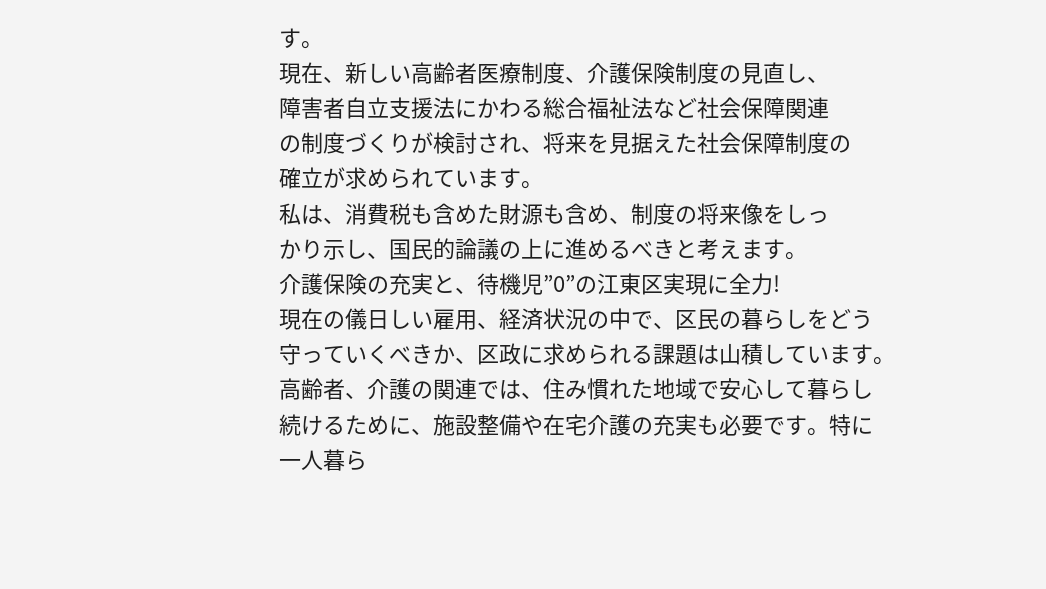す。
現在、新しい高齢者医療制度、介護保険制度の見直し、
障害者自立支援法にかわる総合福祉法など社会保障関連
の制度づくりが検討され、将来を見据えた社会保障制度の
確立が求められています。
私は、消費税も含めた財源も含め、制度の将来像をしっ
かり示し、国民的論議の上に進めるべきと考えます。
介護保険の充実と、待機児”0”の江東区実現に全力!
現在の儀日しい雇用、経済状況の中で、区民の暮らしをどう
守っていくべきか、区政に求められる課題は山積しています。
高齢者、介護の関連では、住み慣れた地域で安心して暮らし
続けるために、施設整備や在宅介護の充実も必要です。特に
一人暮ら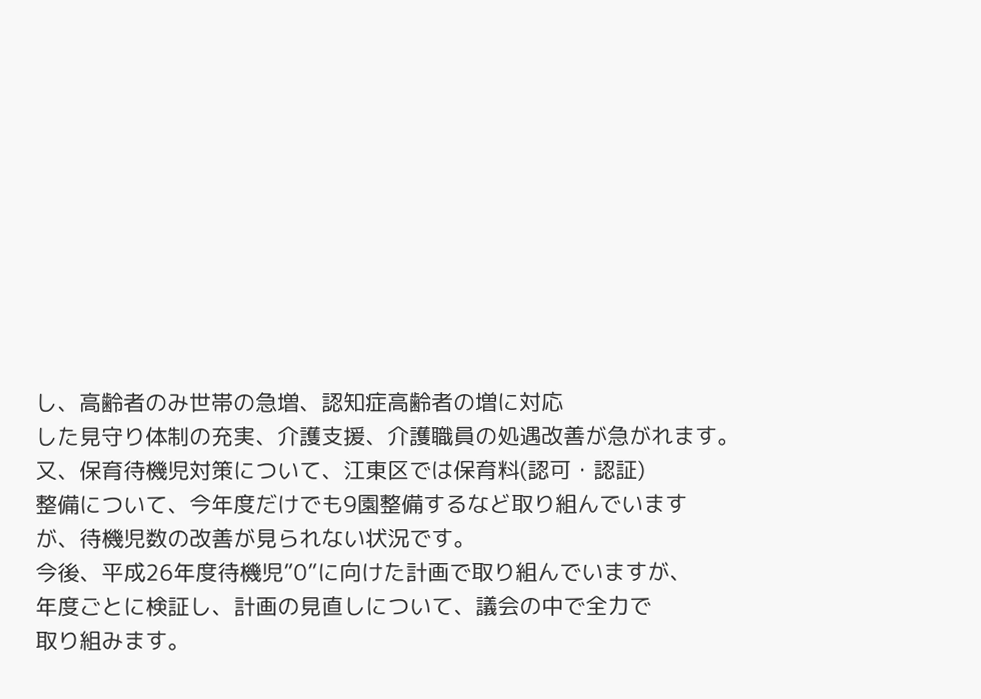し、高齢者のみ世帯の急増、認知症高齢者の増に対応
した見守り体制の充実、介護支援、介護職員の処遇改善が急がれます。
又、保育待機児対策について、江東区では保育料(認可・認証)
整備について、今年度だけでも9園整備するなど取り組んでいます
が、待機児数の改善が見られない状況です。
今後、平成26年度待機児”0”に向けた計画で取り組んでいますが、
年度ごとに検証し、計画の見直しについて、議会の中で全力で
取り組みます。